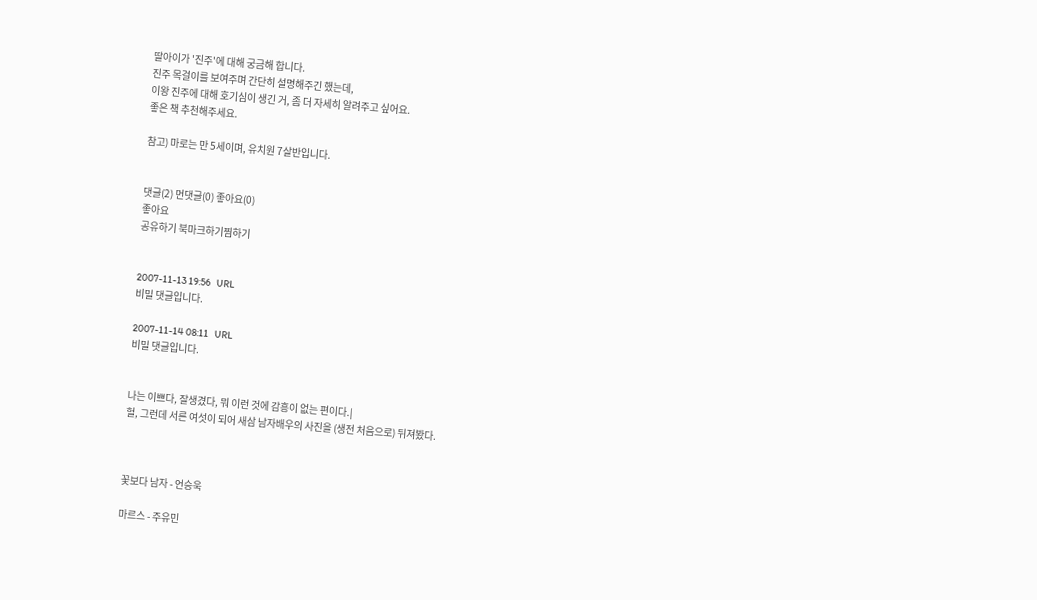딸아이가 '진주'에 대해 궁금해 합니다.
진주 목걸이를 보여주며 간단히 설명해주긴 했는데,
이왕 진주에 대해 호기심이 생긴 거, 좀 더 자세히 알려주고 싶어요.
좋은 책 추천해주세요.

참고) 마로는 만 5세이며, 유치원 7살반입니다.


댓글(2) 먼댓글(0) 좋아요(0)
좋아요
공유하기 북마크하기찜하기


2007-11-13 19:56   URL
비밀 댓글입니다.

2007-11-14 08:11   URL
비밀 댓글입니다.


나는 이쁘다, 잘생겼다, 뭐 이런 것에 감흥이 없는 편이다.|
헐, 그런데 서른 여섯이 되어 새삼 남자배우의 사진을 (생전 처음으로) 뒤져봤다.



꽃보다 남자 - 언승욱

마르스 - 주유민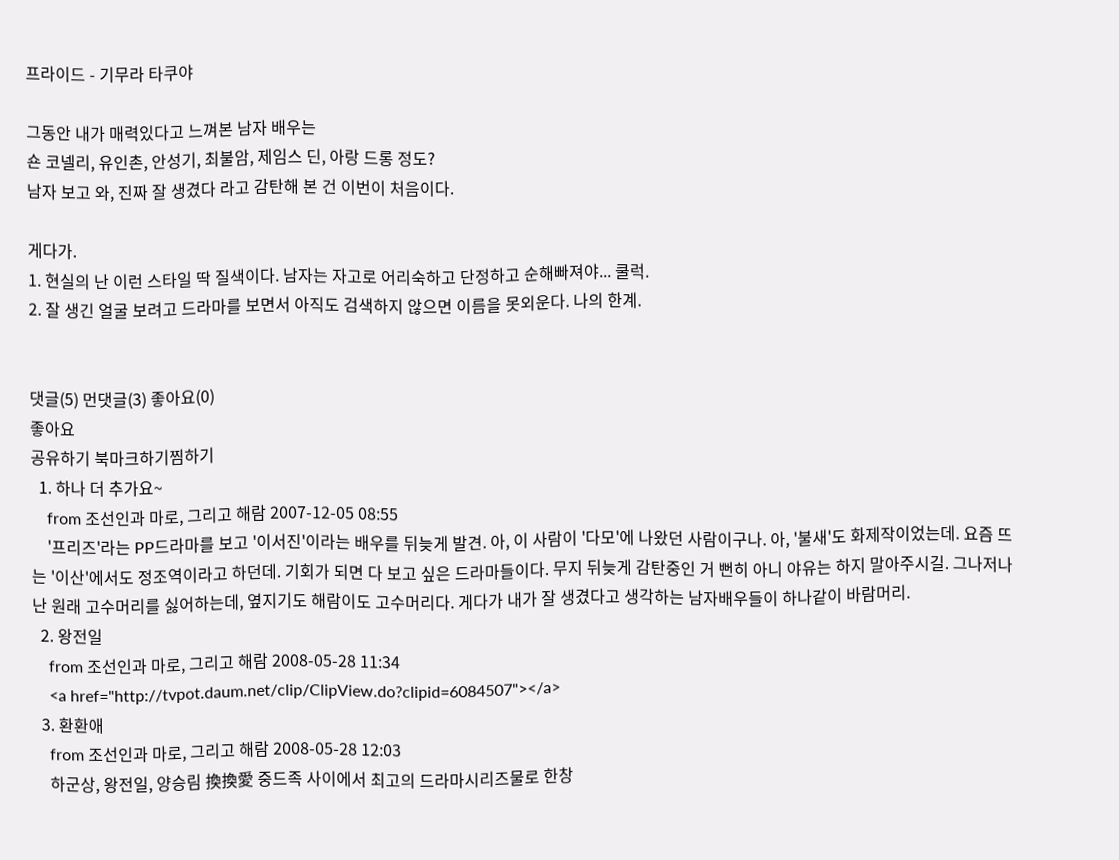프라이드 - 기무라 타쿠야

그동안 내가 매력있다고 느껴본 남자 배우는
숀 코넬리, 유인촌, 안성기, 최불암, 제임스 딘, 아랑 드롱 정도?
남자 보고 와, 진짜 잘 생겼다 라고 감탄해 본 건 이번이 처음이다.

게다가.
1. 현실의 난 이런 스타일 딱 질색이다. 남자는 자고로 어리숙하고 단정하고 순해빠져야... 쿨럭.
2. 잘 생긴 얼굴 보려고 드라마를 보면서 아직도 검색하지 않으면 이름을 못외운다. 나의 한계.


댓글(5) 먼댓글(3) 좋아요(0)
좋아요
공유하기 북마크하기찜하기
  1. 하나 더 추가요~
    from 조선인과 마로, 그리고 해람 2007-12-05 08:55
    '프리즈'라는 PP드라마를 보고 '이서진'이라는 배우를 뒤늦게 발견. 아, 이 사람이 '다모'에 나왔던 사람이구나. 아, '불새'도 화제작이었는데. 요즘 뜨는 '이산'에서도 정조역이라고 하던데. 기회가 되면 다 보고 싶은 드라마들이다. 무지 뒤늦게 감탄중인 거 뻔히 아니 야유는 하지 말아주시길. 그나저나 난 원래 고수머리를 싫어하는데, 옆지기도 해람이도 고수머리다. 게다가 내가 잘 생겼다고 생각하는 남자배우들이 하나같이 바람머리.
  2. 왕전일
    from 조선인과 마로, 그리고 해람 2008-05-28 11:34
    <a href="http://tvpot.daum.net/clip/ClipView.do?clipid=6084507"></a>
  3. 환환애
    from 조선인과 마로, 그리고 해람 2008-05-28 12:03
    하군상, 왕전일, 양승림 換換愛 중드족 사이에서 최고의 드라마시리즈물로 한창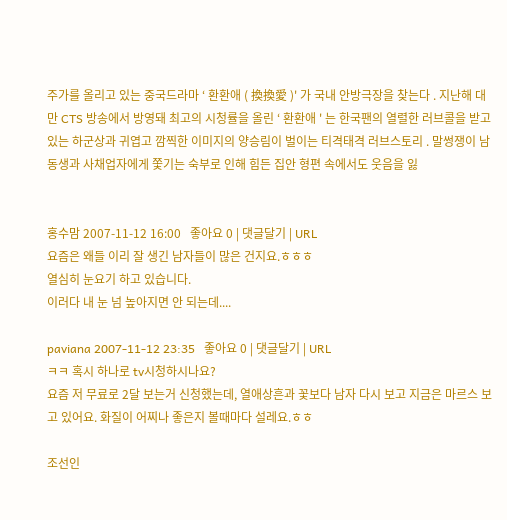주가를 올리고 있는 중국드라마 ‘ 환환애 ( 換換愛 )' 가 국내 안방극장을 찾는다 . 지난해 대만 CTS 방송에서 방영돼 최고의 시청률을 올린 ‘ 환환애 ' 는 한국팬의 열렬한 러브콜을 받고 있는 하군상과 귀엽고 깜찍한 이미지의 양승림이 벌이는 티격태격 러브스토리 . 말썽쟁이 남동생과 사채업자에게 쫓기는 숙부로 인해 힘든 집안 형편 속에서도 웃음을 잃


홍수맘 2007-11-12 16:00   좋아요 0 | 댓글달기 | URL
요즘은 왜들 이리 잘 생긴 남자들이 많은 건지요.ㅎㅎㅎ
열심히 눈요기 하고 있습니다.
이러다 내 눈 넘 높아지면 안 되는데....

paviana 2007-11-12 23:35   좋아요 0 | 댓글달기 | URL
ㅋㅋ 혹시 하나로 tv시청하시나요?
요즘 저 무료로 2달 보는거 신청했는데, 열애상흔과 꽃보다 남자 다시 보고 지금은 마르스 보고 있어요. 화질이 어찌나 좋은지 볼때마다 설레요.ㅎㅎ

조선인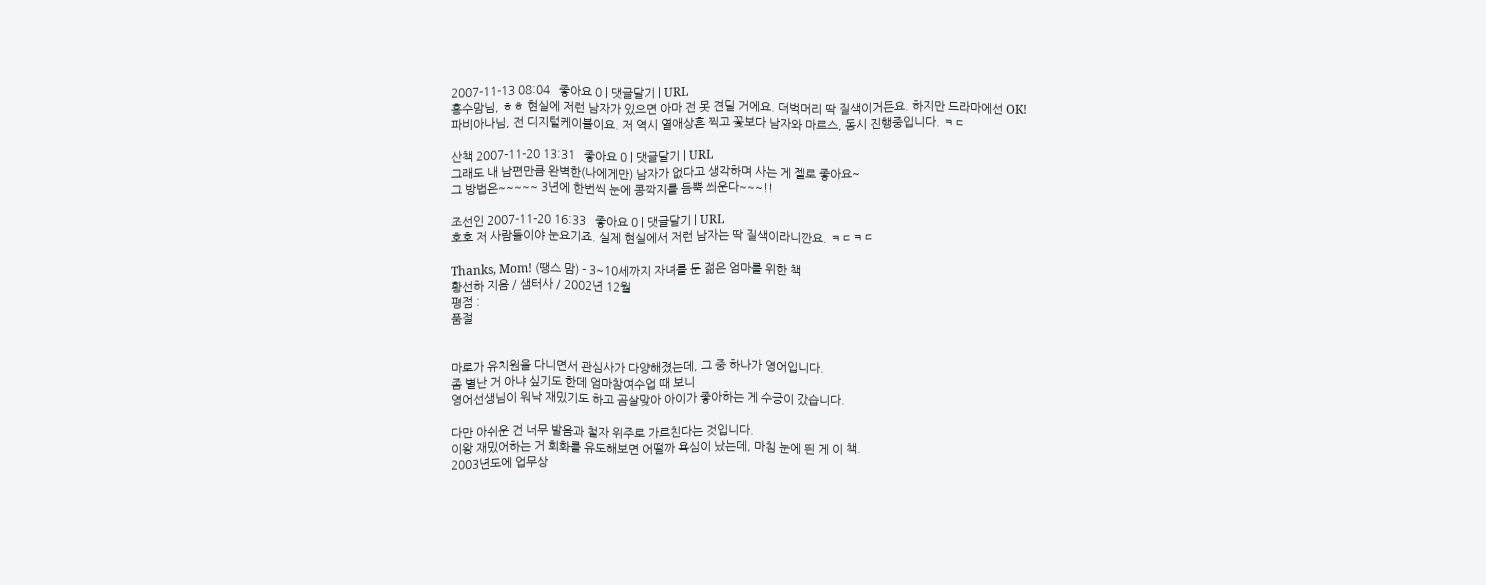2007-11-13 08:04   좋아요 0 | 댓글달기 | URL
홍수맘님, ㅎㅎ 현실에 저런 남자가 있으면 아마 전 못 견딜 거에요. 더벅머리 딱 질색이거든요. 하지만 드라마에선 OK!
파비아나님, 전 디지털케이블이요. 저 역시 열애상흔 찍고 꽃보다 남자와 마르스, 동시 진행중입니다. ㅋㄷ

산책 2007-11-20 13:31   좋아요 0 | 댓글달기 | URL
그래도 내 남편만큼 완벽한(나에게만) 남자가 없다고 생각하며 사는 게 젤로 좋아요~
그 방법은~~~~~ 3년에 한번씩 눈에 콩깍지를 듬뿍 씌운다~~~!!

조선인 2007-11-20 16:33   좋아요 0 | 댓글달기 | URL
호호 저 사람들이야 눈요기죠. 실제 현실에서 저런 남자는 딱 질색이라니깐요. ㅋㄷㅋㄷ

Thanks, Mom! (땡스 맘) - 3~10세까지 자녀를 둔 젊은 엄마를 위한 책
황선하 지음 / 샘터사 / 2002년 12월
평점 :
품절


마로가 유치원을 다니면서 관심사가 다양해졌는데, 그 중 하나가 영어입니다.
좀 별난 거 아냐 싶기도 한데 엄마참여수업 때 보니
영어선생님이 워낙 재밌기도 하고 곰살맞아 아이가 좋아하는 게 수긍이 갔습니다.

다만 아쉬운 건 너무 발음과 철자 위주로 가르친다는 것입니다.
이왕 재밌어하는 거 회화를 유도해보면 어떨까 욕심이 났는데, 마침 눈에 띈 게 이 책.
2003년도에 업무상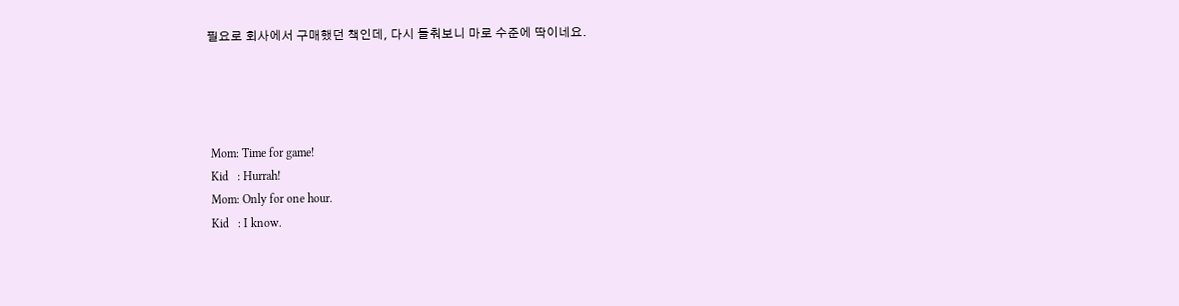필요로 회사에서 구매했던 책인데, 다시 들춰보니 마로 수준에 딱이네요.




 Mom: Time for game!
 Kid   : Hurrah!
 Mom: Only for one hour.
 Kid   : I know.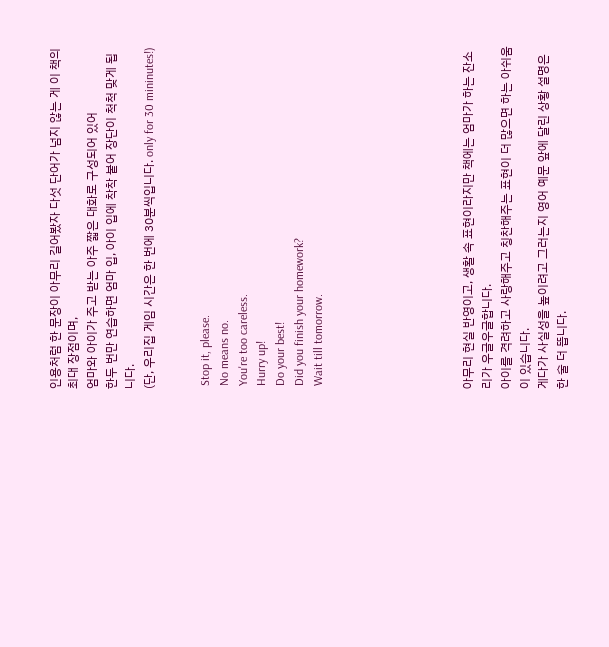인용처럼 한 문장이 아무리 길어봤자 다섯 단어가 넘지 않는 게 이 책의 최대 장점이며,
엄마와 아이가 주고 받는 아주 짧은 대화로 구성되어 있어
한두 번만 연습하면 엄마 입, 아이 입에 착착 붙어 장단이 척척 맞게 됩니다.
(단, 우리집 게임 시간은 한 번에 30분씩입니다. only for 30 mininutes!)


 Stop it, please.
 No means no.
 You're too careless.
 Hurry up!
 Do your best!
 Did you finish your homework?
 Wait till tomorrow.







아무리 현실 반영이고, 생활 속 표현이라지만 책에는 엄마가 하는 잔소리가 우글우글합니다.
아이를 격려하고 사랑해주고 칭찬해주는 표현이 더 많으면 하는 아쉬움이 있습니다.
게다가 사실성을 높이려고 그러는지 영어 예문 앞에 달린 상황 설명은 한 술 더 뜹니다.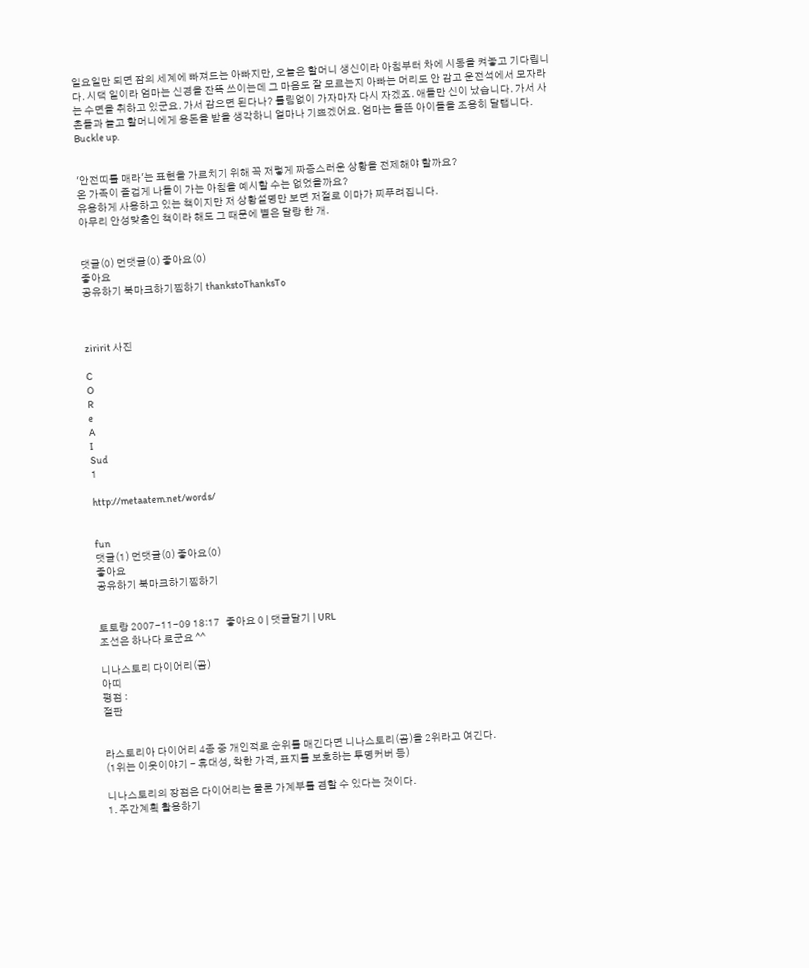일요일만 되면 잠의 세계에 빠져드는 아빠지만, 오늘은 할머니 생신이라 아침부터 차에 시동을 켜놓고 기다립니다. 시댁 일이라 엄마는 신경을 잔뜩 쓰이는데 그 마음도 잘 모르는지 아빠는 머리도 안 감고 운전석에서 모자라는 수면을 취하고 있군요. 가서 감으면 된다나? 틀림없이 가자마자 다시 자겠죠. 애들만 신이 났습니다. 가서 사촌들과 놀고 할머니에게 용돈을 받을 생각하니 얼마나 기쁘겠어요. 엄마는 들뜬 아이들을 조용히 달랩니다. Buckle up.


'안전띠를 매라'는 표현을 가르치기 위해 꼭 저렇게 짜증스러운 상황을 전제해야 할까요?
온 가족이 즐겁게 나들이 가는 아침을 예시할 수는 없었을까요?
유용하게 사용하고 있는 책이지만 저 상황설명만 보면 저절로 이마가 찌푸려집니다.
아무리 안성맞춤인 책이라 해도 그 때문에 별은 달랑 한 개.


댓글(0) 먼댓글(0) 좋아요(0)
좋아요
공유하기 북마크하기찜하기 thankstoThanksTo



ziririt 사진

C
O
R
e
A
I
Sud
1

http://metaatem.net/words/


fun
댓글(1) 먼댓글(0) 좋아요(0)
좋아요
공유하기 북마크하기찜하기


토토랑 2007-11-09 18:17   좋아요 0 | 댓글달기 | URL
조선은 하나다 로군요 ^^

니나스토리 다이어리(곰)
아띠
평점 :
절판


라스토리아 다이어리 4종 중 개인적로 순위를 매긴다면 니나스토리(곰)을 2위라고 여긴다.
(1위는 이웃이야기 - 휴대성, 착한 가격, 표지를 보호하는 투명커버 등)

니나스토리의 장점은 다이어리는 물론 가계부를 겸할 수 있다는 것이다.
1. 주간계획 활용하기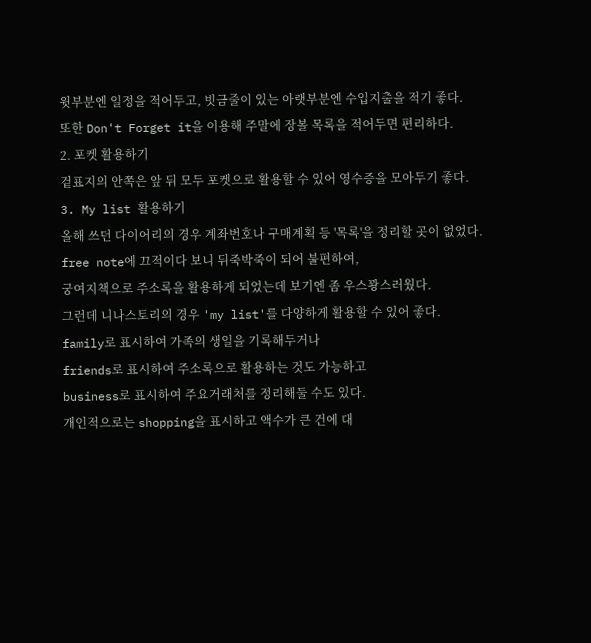윗부분엔 일정을 적어두고, 빗금줄이 있는 아랫부분엔 수입지출을 적기 좋다.
또한 Don't Forget it을 이용해 주말에 장볼 목록을 적어두면 편리하다.
2. 포켓 활용하기
겉표지의 안쪽은 앞 뒤 모두 포켓으로 활용할 수 있어 영수증을 모아두기 좋다.
3. My list 활용하기
올해 쓰던 다이어리의 경우 계좌번호나 구매계획 등 '목록'을 정리할 곳이 없었다.
free note에 끄적이다 보니 뒤죽박죽이 되어 불편하여,
궁여지책으로 주소록을 활용하게 되었는데 보기엔 좀 우스꽝스러웠다.
그런데 니나스토리의 경우 'my list'를 다양하게 활용할 수 있어 좋다.
family로 표시하여 가족의 생일을 기록해두거나
friends로 표시하여 주소록으로 활용하는 것도 가능하고
business로 표시하여 주요거래처를 정리해둘 수도 있다.
개인적으로는 shopping을 표시하고 액수가 큰 건에 대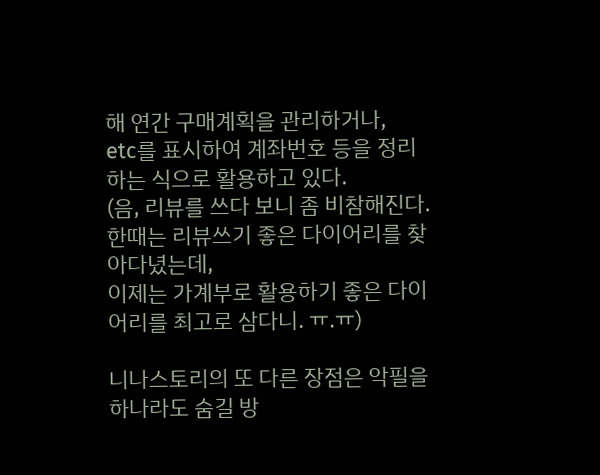해 연간 구매계획을 관리하거나,
etc를 표시하여 계좌번호 등을 정리하는 식으로 활용하고 있다.
(음, 리뷰를 쓰다 보니 좀 비참해진다. 한때는 리뷰쓰기 좋은 다이어리를 찾아다녔는데,
이제는 가계부로 활용하기 좋은 다이어리를 최고로 삼다니. ㅠ.ㅠ)

니나스토리의 또 다른 장점은 악필을 하나라도 숨길 방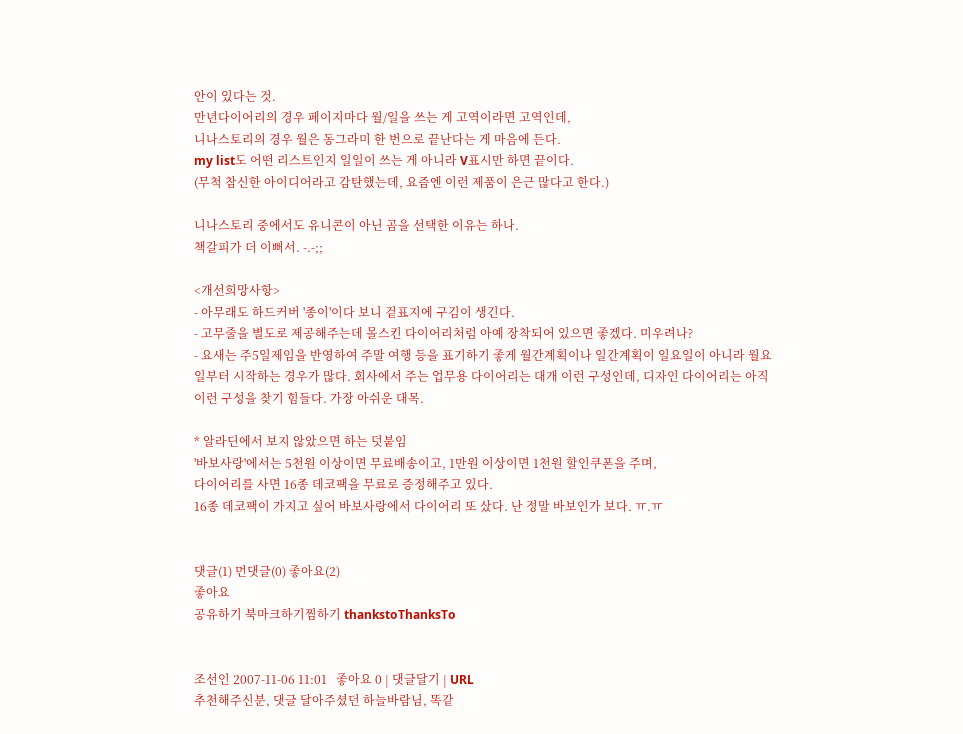안이 있다는 것.
만년다이어리의 경우 페이지마다 월/일을 쓰는 게 고역이라면 고역인데,
니나스토리의 경우 월은 동그라미 한 번으로 끝난다는 게 마음에 든다.
my list도 어떤 리스트인지 일일이 쓰는 게 아니라 V표시만 하면 끝이다.
(무척 참신한 아이디어라고 감탄했는데, 요즘엔 이런 제품이 은근 많다고 한다.)

니나스토리 중에서도 유니콘이 아닌 곰을 선택한 이유는 하나.
책갈피가 더 이뻐서. -.-;;

<개선희망사항>
- 아무래도 하드커버 '종이'이다 보니 겉표지에 구김이 생긴다.
- 고무줄을 별도로 제공해주는데 몰스킨 다이어리처럼 아예 장착되어 있으면 좋겠다. 미우려나?
- 요새는 주5일제임을 반영하여 주말 여행 등을 표기하기 좋게 월간계획이나 일간계획이 일요일이 아니라 월요일부터 시작하는 경우가 많다. 회사에서 주는 업무용 다이어리는 대개 이런 구성인데, 디자인 다이어리는 아직 이런 구성을 찾기 힘들다. 가장 아쉬운 대목.

* 알라딘에서 보지 않았으면 하는 덧붙임
'바보사랑'에서는 5천원 이상이면 무료배송이고, 1만원 이상이면 1천원 할인쿠폰을 주며,
다이어리를 사면 16종 데코팩을 무료로 증정해주고 있다.
16종 데코팩이 가지고 싶어 바보사랑에서 다이어리 또 샀다. 난 정말 바보인가 보다. ㅠ.ㅠ


댓글(1) 먼댓글(0) 좋아요(2)
좋아요
공유하기 북마크하기찜하기 thankstoThanksTo


조선인 2007-11-06 11:01   좋아요 0 | 댓글달기 | URL
추천해주신분, 댓글 달아주셨던 하늘바람님, 똑같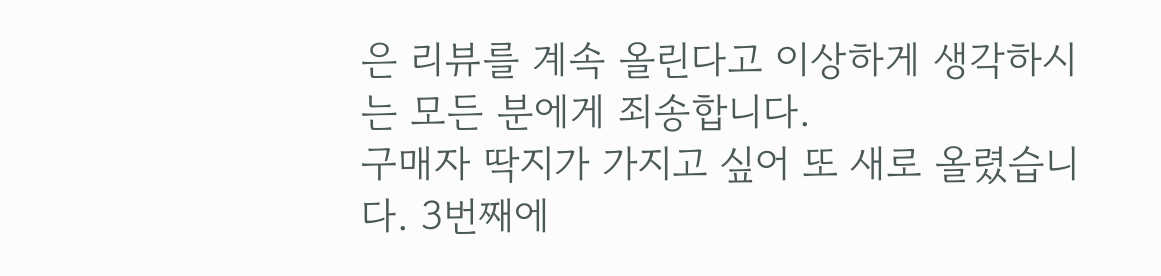은 리뷰를 계속 올린다고 이상하게 생각하시는 모든 분에게 죄송합니다.
구매자 딱지가 가지고 싶어 또 새로 올렸습니다. 3번째에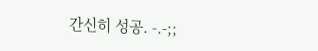간신히 성공. -.-;;